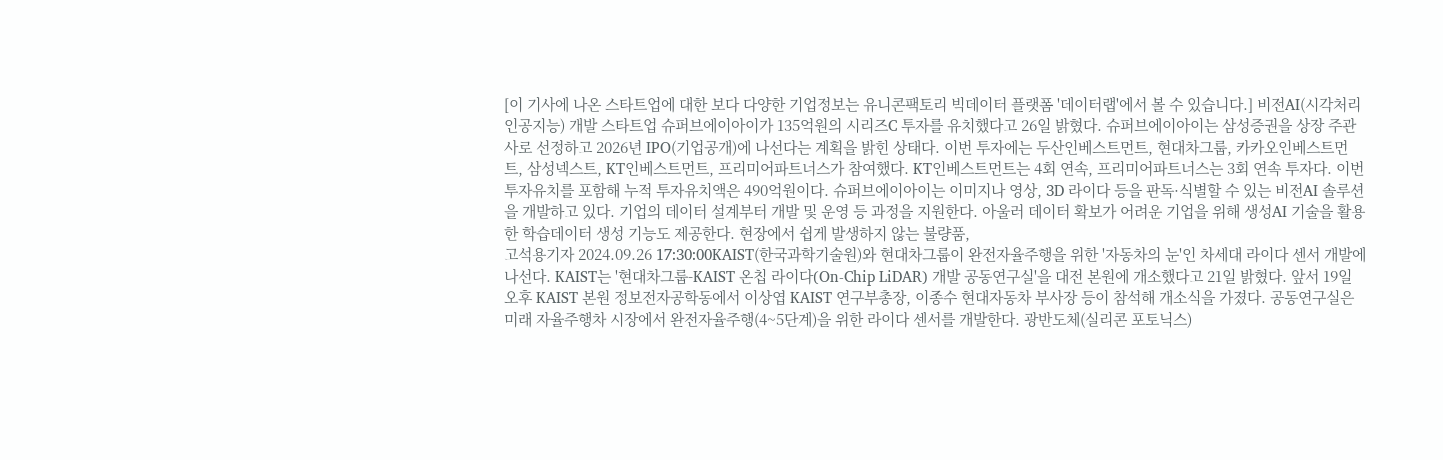[이 기사에 나온 스타트업에 대한 보다 다양한 기업정보는 유니콘팩토리 빅데이터 플랫폼 '데이터랩'에서 볼 수 있습니다.] 비전AI(시각처리 인공지능) 개발 스타트업 슈퍼브에이아이가 135억원의 시리즈C 투자를 유치했다고 26일 밝혔다. 슈퍼브에이아이는 삼성증권을 상장 주관사로 선정하고 2026년 IPO(기업공개)에 나선다는 계획을 밝힌 상태다. 이번 투자에는 두산인베스트먼트, 현대차그룹, 카카오인베스트먼트, 삼성넥스트, KT인베스트먼트, 프리미어파트너스가 참여했다. KT인베스트먼트는 4회 연속, 프리미어파트너스는 3회 연속 투자다. 이번 투자유치를 포함해 누적 투자유치액은 490억원이다. 슈퍼브에이아이는 이미지나 영상, 3D 라이다 등을 판독·식별할 수 있는 비전AI 솔루션을 개발하고 있다. 기업의 데이터 설계부터 개발 및 운영 등 과정을 지원한다. 아울러 데이터 확보가 어려운 기업을 위해 생성AI 기술을 활용한 학습데이터 생성 기능도 제공한다. 현장에서 쉽게 발생하지 않는 불량품,
고석용기자 2024.09.26 17:30:00KAIST(한국과학기술원)와 현대차그룹이 완전자율주행을 위한 '자동차의 눈'인 차세대 라이다 센서 개발에 나선다. KAIST는 '현대차그룹-KAIST 온칩 라이다(On-Chip LiDAR) 개발 공동연구실'을 대전 본원에 개소했다고 21일 밝혔다. 앞서 19일 오후 KAIST 본원 정보전자공학동에서 이상엽 KAIST 연구부총장, 이종수 현대자동차 부사장 등이 참석해 개소식을 가졌다. 공동연구실은 미래 자율주행차 시장에서 완전자율주행(4~5단계)을 위한 라이다 센서를 개발한다. 광반도체(실리콘 포토닉스)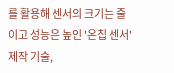를 활용해 센서의 크기는 줄이고 성능은 높인 '온칩 센서' 제작 기술,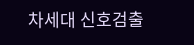차세대 신호검출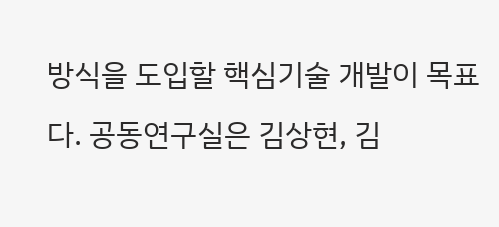방식을 도입할 핵심기술 개발이 목표다. 공동연구실은 김상현, 김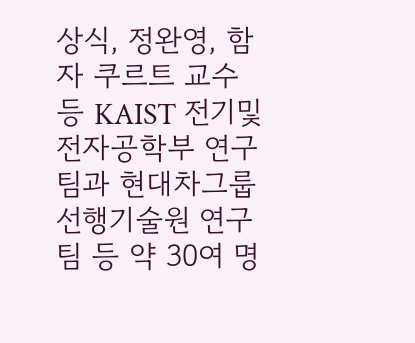상식, 정완영, 함자 쿠르트 교수 등 KAIST 전기및전자공학부 연구팀과 현대차그룹 선행기술원 연구팀 등 약 30여 명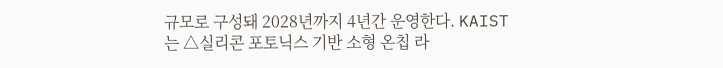규모로 구성돼 2028년까지 4년간 운영한다. KAIST는 △실리콘 포토닉스 기반 소형 온칩 라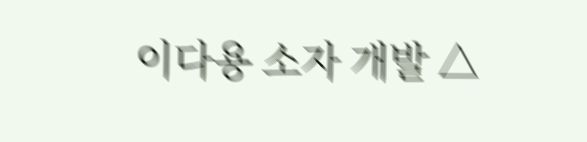이다용 소자 개발 △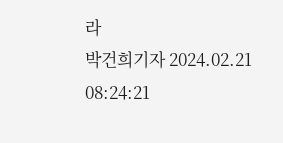라
박건희기자 2024.02.21 08:24:21